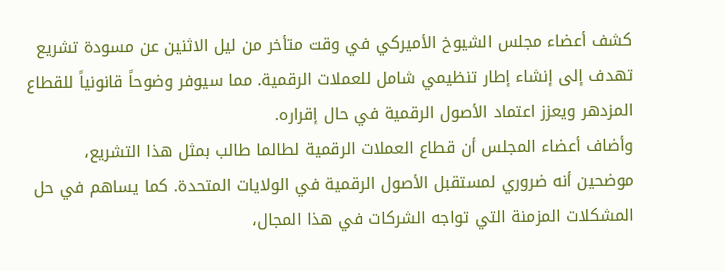كشف أعضاء مجلس الشيوخ الأميركي في وقت متأخر من ليل الاثنين عن مسودة تشريع تهدف إلى إنشاء إطار تنظيمي شامل للعملات الرقمية. مما سيوفر وضوحاً قانونياً للقطاع المزدهر ويعزز اعتماد الأصول الرقمية في حال إقراره.
وأضاف أعضاء المجلس أن قطاع العملات الرقمية لطالما طالب بمثل هذا التشريع، موضحين أنه ضروري لمستقبل الأصول الرقمية في الولايات المتحدة. كما يساهم في حل المشكلات المزمنة التي تواجه الشركات في هذا المجال،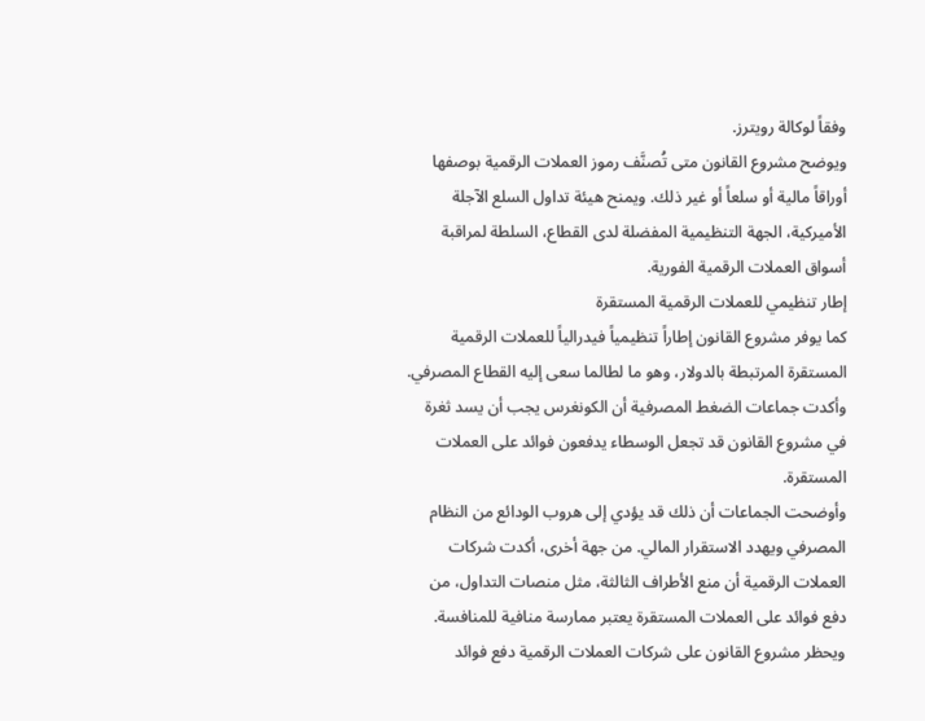وفقاً لوكالة رويترز.
ويوضح مشروع القانون متى تُصنَّف رموز العملات الرقمية بوصفها أوراقاً مالية أو سلعاً أو غير ذلك. ويمنح هيئة تداول السلع الآجلة الأميركية، الجهة التنظيمية المفضلة لدى القطاع، السلطة لمراقبة أسواق العملات الرقمية الفورية.
إطار تنظيمي للعملات الرقمية المستقرة
كما يوفر مشروع القانون إطاراً تنظيمياً فيدرالياً للعملات الرقمية المستقرة المرتبطة بالدولار، وهو ما لطالما سعى إليه القطاع المصرفي. وأكدت جماعات الضغط المصرفية أن الكونغرس يجب أن يسد ثغرة في مشروع القانون قد تجعل الوسطاء يدفعون فوائد على العملات المستقرة.
وأوضحت الجماعات أن ذلك قد يؤدي إلى هروب الودائع من النظام المصرفي ويهدد الاستقرار المالي. من جهة أخرى، أكدت شركات العملات الرقمية أن منع الأطراف الثالثة، مثل منصات التداول، من دفع فوائد على العملات المستقرة يعتبر ممارسة منافية للمنافسة.
ويحظر مشروع القانون على شركات العملات الرقمية دفع فوائد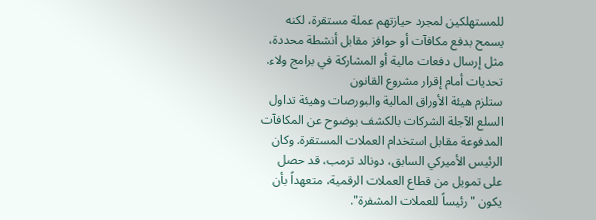للمستهلكين لمجرد حيازتهم عملة مستقرة، لكنه يسمح بدفع مكافآت أو حوافز مقابل أنشطة محددة، مثل إرسال دفعات مالية أو المشاركة في برامج ولاء.
تحديات أمام إقرار مشروع القانون
ستلزم هيئة الأوراق المالية والبورصات وهيئة تداول السلع الآجلة الشركات بالكشف بوضوح عن المكافآت المدفوعة مقابل استخدام العملات المستقرة. وكان الرئيس الأميركي السابق، دونالد ترمب، قد حصل على تمويل من قطاع العملات الرقمية، متعهداً بأن يكون "رئيساً للعملات المشفرة".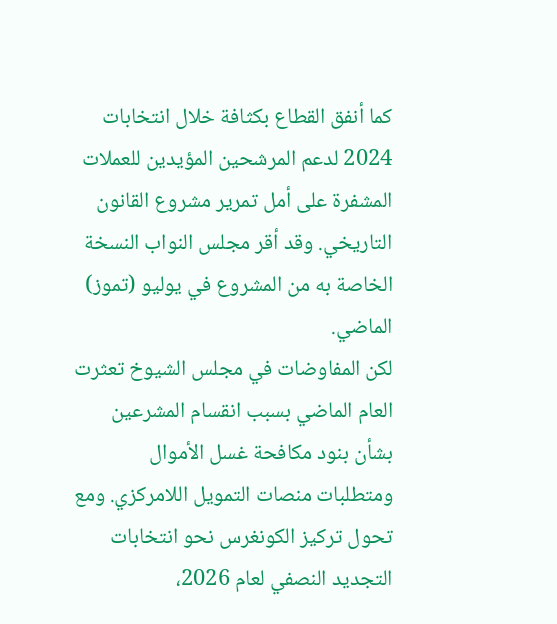كما أنفق القطاع بكثافة خلال انتخابات 2024 لدعم المرشحين المؤيدين للعملات المشفرة على أمل تمرير مشروع القانون التاريخي. وقد أقر مجلس النواب النسخة الخاصة به من المشروع في يوليو (تموز) الماضي.
لكن المفاوضات في مجلس الشيوخ تعثرت العام الماضي بسبب انقسام المشرعين بشأن بنود مكافحة غسل الأموال ومتطلبات منصات التمويل اللامركزي. ومع تحول تركيز الكونغرس نحو انتخابات التجديد النصفي لعام 2026،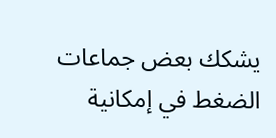يشكك بعض جماعات الضغط في إمكانية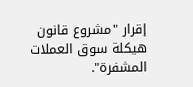إقرار "مشروع قانون هيكلة سوق العملات المشفرة".